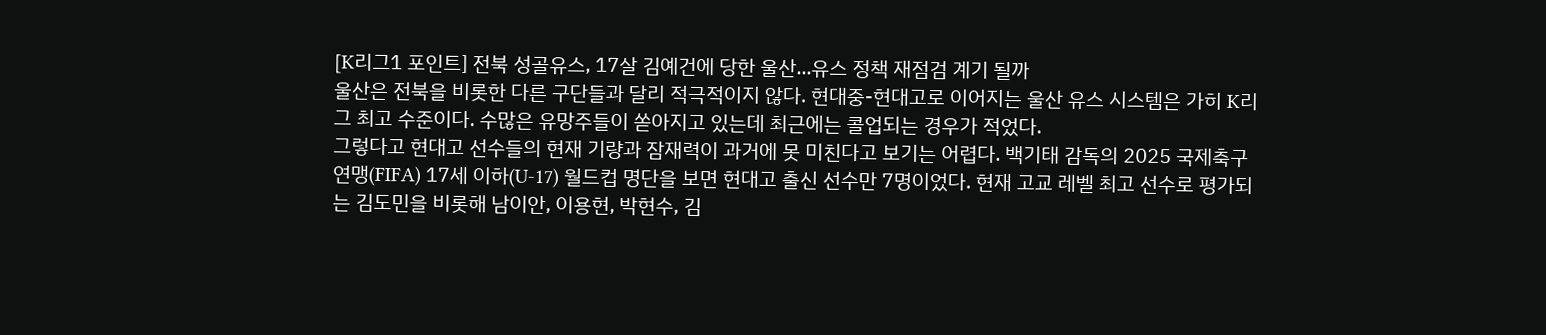[K리그1 포인트] 전북 성골유스, 17살 김예건에 당한 울산...유스 정책 재점검 계기 될까
울산은 전북을 비롯한 다른 구단들과 달리 적극적이지 않다. 현대중-현대고로 이어지는 울산 유스 시스템은 가히 K리그 최고 수준이다. 수많은 유망주들이 쏟아지고 있는데 최근에는 콜업되는 경우가 적었다.
그렇다고 현대고 선수들의 현재 기량과 잠재력이 과거에 못 미친다고 보기는 어렵다. 백기태 감독의 2025 국제축구연맹(FIFA) 17세 이하(U-17) 월드컵 명단을 보면 현대고 출신 선수만 7명이었다. 현재 고교 레벨 최고 선수로 평가되는 김도민을 비롯해 남이안, 이용현, 박현수, 김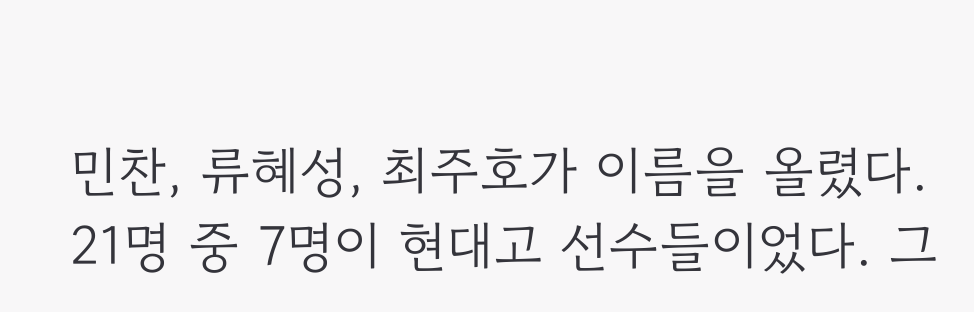민찬, 류혜성, 최주호가 이름을 올렸다. 21명 중 7명이 현대고 선수들이었다. 그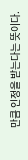만큼 인정을 받는다는 뜻이다.